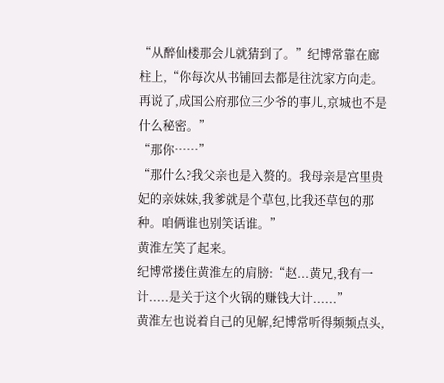“从醉仙楼那会儿就猜到了。”纪博常靠在廊柱上,“你每次从书铺回去都是往沈家方向走。再说了,成国公府那位三少爷的事儿,京城也不是什么秘密。”
“那你……”
“那什么?我父亲也是入赘的。我母亲是宫里贵妃的亲妹妹,我爹就是个草包,比我还草包的那种。咱俩谁也别笑话谁。”
黄淮左笑了起来。
纪博常搂住黄淮左的肩膀:“赵...黄兄,我有一计.....是关于这个火锅的赚钱大计......”
黄淮左也说着自己的见解,纪博常听得频频点头,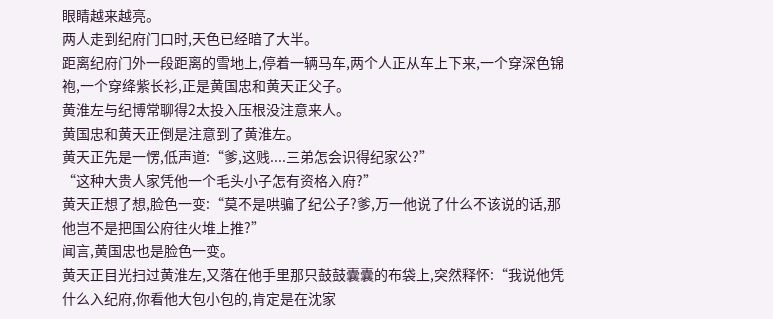眼睛越来越亮。
两人走到纪府门口时,天色已经暗了大半。
距离纪府门外一段距离的雪地上,停着一辆马车,两个人正从车上下来,一个穿深色锦袍,一个穿绛紫长衫,正是黄国忠和黄天正父子。
黄淮左与纪博常聊得2太投入压根没注意来人。
黄国忠和黄天正倒是注意到了黄淮左。
黄天正先是一愣,低声道:“爹,这贱....三弟怎会识得纪家公?”
“这种大贵人家凭他一个毛头小子怎有资格入府?”
黄天正想了想,脸色一变:“莫不是哄骗了纪公子?爹,万一他说了什么不该说的话,那他岂不是把国公府往火堆上推?”
闻言,黄国忠也是脸色一变。
黄天正目光扫过黄淮左,又落在他手里那只鼓鼓囊囊的布袋上,突然释怀:“我说他凭什么入纪府,你看他大包小包的,肯定是在沈家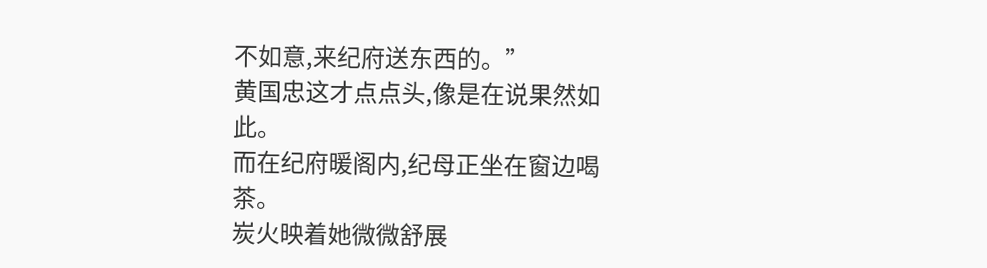不如意,来纪府送东西的。”
黄国忠这才点点头,像是在说果然如此。
而在纪府暖阁内,纪母正坐在窗边喝茶。
炭火映着她微微舒展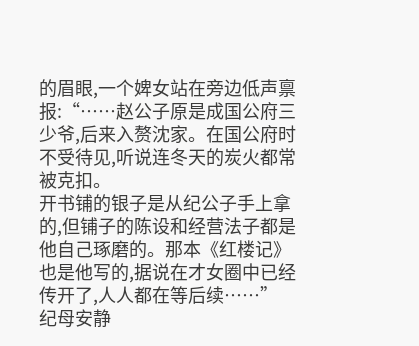的眉眼,一个婢女站在旁边低声禀报:“……赵公子原是成国公府三少爷,后来入赘沈家。在国公府时不受待见,听说连冬天的炭火都常被克扣。
开书铺的银子是从纪公子手上拿的,但铺子的陈设和经营法子都是他自己琢磨的。那本《红楼记》也是他写的,据说在才女圈中已经传开了,人人都在等后续……”
纪母安静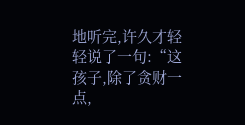地听完,许久才轻轻说了一句:“这孩子,除了贪财一点,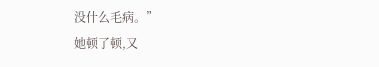没什么毛病。”
她顿了顿,又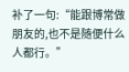补了一句:“能跟博常做朋友的,也不是随便什么人都行。”